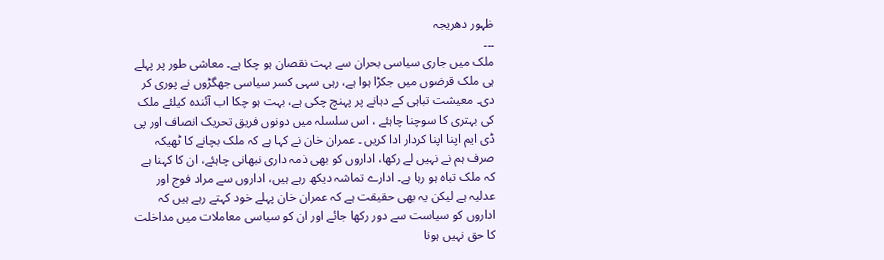ظہور دھریجہ
۔۔۔
ملک میں جاری سیاسی بحران سے بہت نقصان ہو چکا ہے۔ معاشی طور پر پہلے ہی ملک قرضوں میں جکڑا ہوا ہے، رہی سہی کسر سیاسی جھگڑوں نے پوری کر دی۔ معیشت تباہی کے دہانے پر پہنچ چکی ہے، بہت ہو چکا اب آئندہ کیلئے ملک کی بہتری کا سوچنا چاہئے ، اس سلسلہ میں دونوں فریق تحریک انصاف اور پی ڈی ایم اپنا اپنا کردار ادا کریں ۔ عمران خان نے کہا ہے کہ ملک بچانے کا ٹھیکہ صرف ہم نے نہیں لے رکھا، اداروں کو بھی ذمہ داری نبھانی چاہئے، ان کا کہنا ہے کہ ملک تباہ ہو رہا ہے۔ ادارے تماشہ دیکھ رہے ہیں، اداروں سے مراد فوج اور عدلیہ ہے لیکن یہ بھی حقیقت ہے کہ عمران خان پہلے خود کہتے رہے ہیں کہ اداروں کو سیاست سے دور رکھا جائے اور ان کو سیاسی معاملات میں مداخلت کا حق نہیں ہونا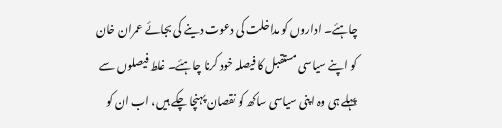چاہئے۔ اداروں کو مداخلت کی دعوت دینے کی بجائے عمران خان کو اپنے سیاسی مستقبل کا فیصلہ خود کرنا چاہئے۔ غلط فیصلوں سے پہلے ہی وہ اپنی سیاسی ساکھ کو نقصان پہنچا چکے ہیں، اب ان کو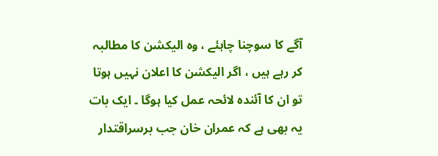آگے کا سوچنا چاہئے ، وہ الیکشن کا مطالبہ کر رہے ہیں ، اگر الیکشن کا اعلان نہیں ہوتا تو ان کا آئندہ لائحہ عمل کیا ہوگا ۔ ایک بات یہ بھی ہے کہ عمران خان جب برسراقتدار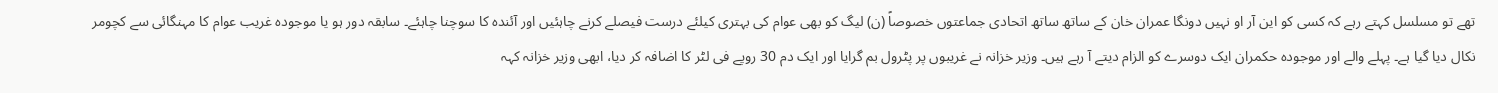تھے تو مسلسل کہتے رہے کہ کسی کو این آر او نہیں دونگا عمران خان کے ساتھ ساتھ اتحادی جماعتوں خصوصاً (ن) لیگ کو بھی عوام کی بہتری کیلئے درست فیصلے کرنے چاہئیں اور آئندہ کا سوچنا چاہئے۔ سابقہ دور ہو یا موجودہ غریب عوام کا مہنگائی سے کچومر نکال دیا گیا ہے۔ پہلے والے اور موجودہ حکمران ایک دوسرے کو الزام دیتے آ رہے ہیں۔ وزیر خزانہ نے غریبوں پر پٹرول بم گرایا اور ایک دم 30 روپے فی لٹر کا اضافہ کر دیا، ابھی وزیر خزانہ کہہ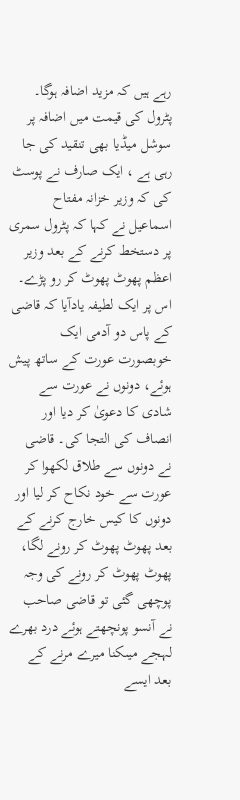رہے ہیں کہ مزید اضافہ ہوگا۔ پٹرول کی قیمت میں اضافہ پر سوشل میڈیا بھی تنقید کی جا رہی ہے ، ایک صارف نے پوسٹ کی کہ وزیر خزانہ مفتاح اسماعیل نے کہا کہ پٹرول سمری پر دستخط کرنے کے بعد وزیر اعظم پھوٹ پھوٹ کر رو پڑے۔ اس پر ایک لطیفہ یادآیا کہ قاضی کے پاس دو آدمی ایک خوبصورت عورت کے ساتھ پیش ہوئے، دونوں نے عورت سے شادی کا دعویٰ کر دیا اور انصاف کی التجا کی۔ قاضی نے دونوں سے طلاق لکھوا کر عورت سے خود نکاح کر لیا اور دونوں کا کیس خارج کرنے کے بعد پھوٹ پھوٹ کر رونے لگا، پھوٹ پھوٹ کر رونے کی وجہ پوچھی گئی تو قاضی صاحب نے آنسو پونچھتے ہوئے درد بھرے لہجے میںکنا میرے مرنے کے بعد ایسے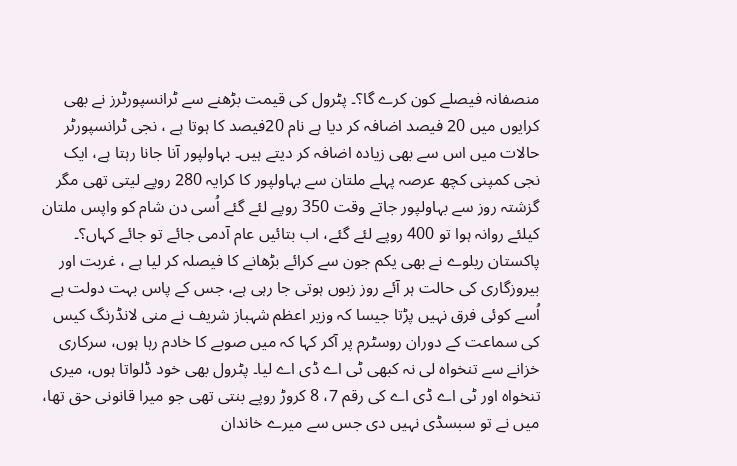منصفانہ فیصلے کون کرے گا؟۔ پٹرول کی قیمت بڑھنے سے ٹرانسپورٹرز نے بھی کرایوں میں 20 فیصد اضافہ کر دیا ہے نام 20فیصد کا ہوتا ہے ، نجی ٹرانسپورٹر حالات میں اس سے بھی زیادہ اضافہ کر دیتے ہیں۔ بہاولپور آنا جانا رہتا ہے، ایک نجی کمپنی کچھ عرصہ پہلے ملتان سے بہاولپور کا کرایہ 280 روپے لیتی تھی مگر گزشتہ روز سے بہاولپور جاتے وقت 350 روپے لئے گئے اُسی دن شام کو واپس ملتان کیلئے روانہ ہوا تو 400 روپے لئے گئے، اب بتائیں عام آدمی جائے تو جائے کہاں؟۔ پاکستان ریلوے نے بھی یکم جون سے کرائے بڑھانے کا فیصلہ کر لیا ہے ، غربت اور بیروزگاری کی حالت ہر آئے روز زبوں ہوتی جا رہی ہے، جس کے پاس بہت دولت ہے اُسے کوئی فرق نہیں پڑتا جیسا کہ وزیر اعظم شہباز شریف نے منی لانڈرنگ کیس کی سماعت کے دوران روسٹرم پر آکر کہا کہ میں صوبے کا خادم رہا ہوں، سرکاری خزانے سے تنخواہ لی نہ کبھی ٹی اے ڈی اے لیا۔ پٹرول بھی خود ڈلواتا ہوں، میری تنخواہ اور ٹی اے ڈی اے کی رقم 7، 8 کروڑ روپے بنتی تھی جو میرا قانونی حق تھا، میں نے تو سبسڈی نہیں دی جس سے میرے خاندان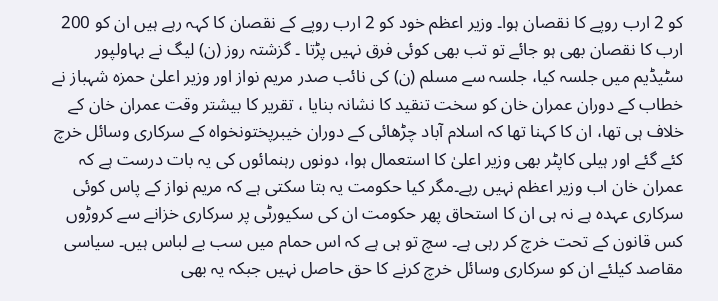کو 2 ارب روپے کا نقصان ہوا۔ وزیر اعظم خود کو 2 ارب روپے کے نقصان کا کہہ رہے ہیں ان کو 200 ارب کا نقصان بھی ہو جائے تو تب بھی کوئی فرق نہیں پڑتا ۔ گزشتہ روز (ن) لیگ نے بہاولپور سٹیڈیم میں جلسہ کیا، جلسہ سے مسلم (ن) کی نائب صدر مریم نواز اور وزیر اعلیٰ حمزہ شہباز نے خطاب کے دوران عمران خان کو سخت تنقید کا نشانہ بنایا ، تقریر کا بیشتر وقت عمران خان کے خلاف ہی تھا، ان کا کہنا تھا کہ اسلام آباد چڑھائی کے دوران خیبرپختونخواہ کے سرکاری وسائل خرچ کئے گئے اور ہیلی کاپٹر بھی وزیر اعلیٰ کا استعمال ہوا، دونوں رہنمائوں کی یہ بات درست ہے کہ عمران خان اب وزیر اعظم نہیں رہے۔مگر کیا حکومت یہ بتا سکتی ہے کہ مریم نواز کے پاس کوئی سرکاری عہدہ ہے نہ ہی ان کا استحاق پھر حکومت ان کی سکیورٹی پر سرکاری خزانے سے کروڑوں کس قانون کے تحت خرچ کر رہی ہے۔ سچ تو ہی ہے کہ اس حمام میں سب بے لباس ہیں۔ سیاسی مقاصد کیلئے ان کو سرکاری وسائل خرچ کرنے کا حق حاصل نہیں جبکہ یہ بھی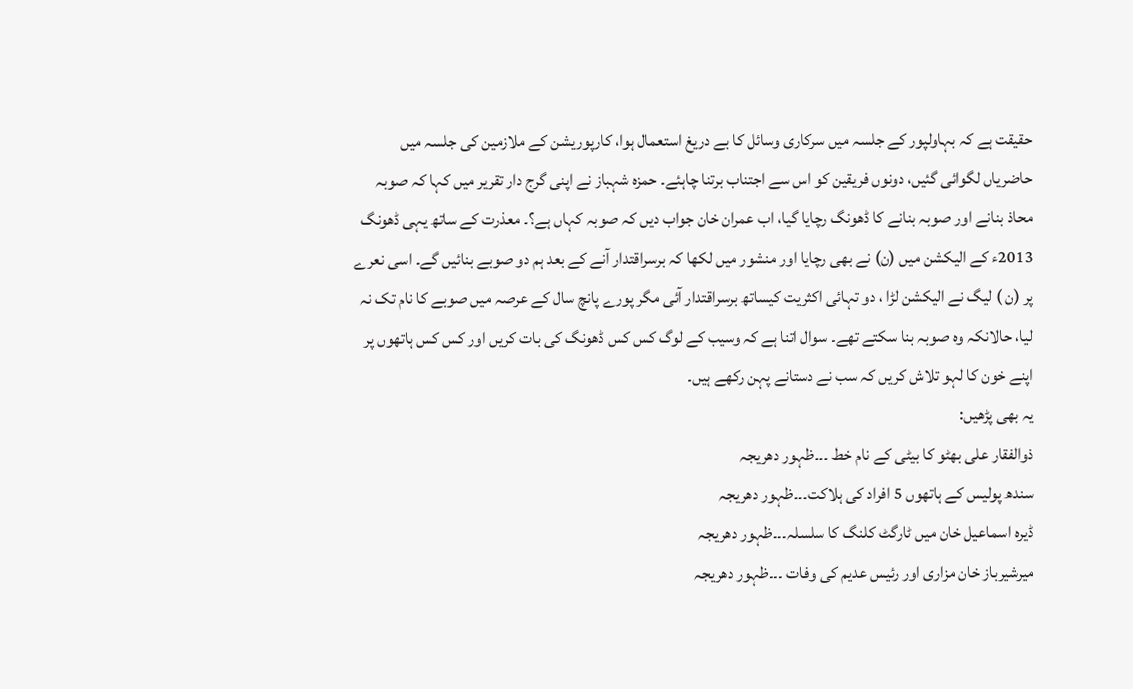حقیقت ہے کہ بہاولپور کے جلسہ میں سرکاری وسائل کا بے دریغ استعمال ہوا، کارپوریشن کے ملازمین کی جلسہ میں حاضریاں لگوائی گئیں، دونوں فریقین کو اس سے اجتناب برتنا چاہئے۔ حمزہ شہباز نے اپنی گرج دار تقریر میں کہا کہ صوبہ محاذ بنانے اور صوبہ بنانے کا ڈھونگ رچایا گیا، اب عمران خان جواب دیں کہ صوبہ کہاں ہے؟۔ معذرت کے ساتھ یہی ڈھونگ 2013ء کے الیکشن میں (ن) نے بھی رچایا اور منشور میں لکھا کہ برسراقتدار آنے کے بعد ہم دو صوبے بنائیں گے۔ اسی نعرے پر (ن ) لیگ نے الیکشن لڑا ، دو تہائی اکثریت کیساتھ برسراقتدار آئی مگر پورے پانچ سال کے عرصہ میں صوبے کا نام تک نہ لیا، حالانکہ وہ صوبہ بنا سکتے تھے۔ سوال اتنا ہے کہ وسیب کے لوگ کس کس ڈھونگ کی بات کریں اور کس کس ہاتھوں پر اپنے خون کا لہو تلاش کریں کہ سب نے دستانے پہن رکھے ہیں۔
یہ بھی پڑھیں:
ذوالفقار علی بھٹو کا بیٹی کے نام خط ۔۔۔ظہور دھریجہ
سندھ پولیس کے ہاتھوں 5 افراد کی ہلاکت۔۔۔ظہور دھریجہ
ڈیرہ اسماعیل خان میں ٹارگٹ کلنگ کا سلسلہ۔۔۔ظہور دھریجہ
میرشیرباز خان مزاری اور رئیس عدیم کی وفات ۔۔۔ظہور دھریجہ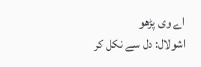اے وی پڑھو
اشولال: دل سے نکل کر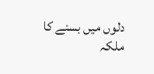دلوں میں بسنے کا ملکہ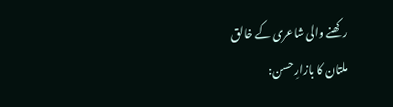رکھنے والی شاعری کے خالق
ملتان کا بازارِ حسن: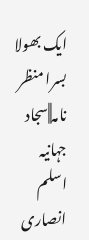ایک بھولا بسرا منظر نامہ||سجاد جہانیہ
اسلم انصاری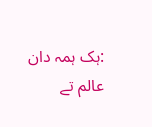:ہک ہمہ دان عالم تے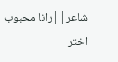شاعر||رانا محبوب اختر